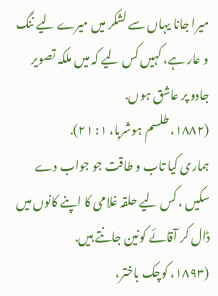میرا جانا یہاں سے لشکر میں میرے لیے ننگ و عار ہے، کہیں کس لیے کہ میں ملکہ تصویر جادو پر عاشق ہوں.
(۱۸۸۲، طلسم ہوشربا، ۱: ۲۱).
ہماری کیا تاب و طاقت جو جواب دے سکیں ، کس لیے حلقہ غلامی کا اپنے کانوں میں ڈال کر آقائے کونین جانتے ہیں.
(۱۸۹۳، کوچک باختر،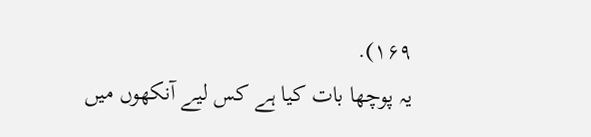۱۶۹).
یہ پوچھا بات کیا ہے کس لیے آنکھوں میں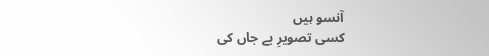آنسو ہیں
کسی تصویرِ بے جاں کی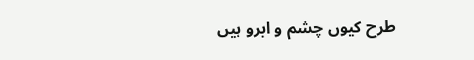طرح کیوں چشم و ابرو ہیں